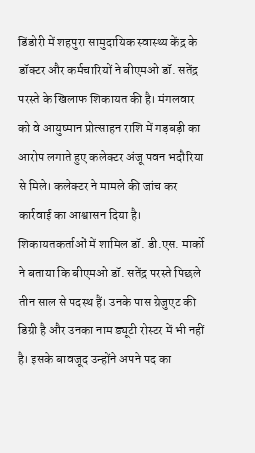डिंडोरी में शहपुरा सामुदायिक स्वास्थ्य केंद्र के डॉक्टर और कर्मचारियों ने बीएमओ डॉ. सतेंद्र परस्ते के खिलाफ शिकायत की है। मंगलवार को वे आयुष्मान प्रोत्साहन राशि में गड़बड़ी का आरोप लगाते हुए कलेक्टर अंजू पवन भदौरिया से मिले। कलेक्टर ने मामले की जांच कर कार्रवाई का आश्वासन दिया है। शिकायतकर्ताओं में शामिल डॉ. डी.एस. मार्को ने बताया कि बीएमओ डॉ. सतेंद्र परस्ते पिछले तीन साल से पदस्थ हैं। उनके पास ग्रेजुएट की डिग्री है और उनका नाम ड्यूटी रोस्टर में भी नहीं है। इसके बावजूद उन्होंने अपने पद का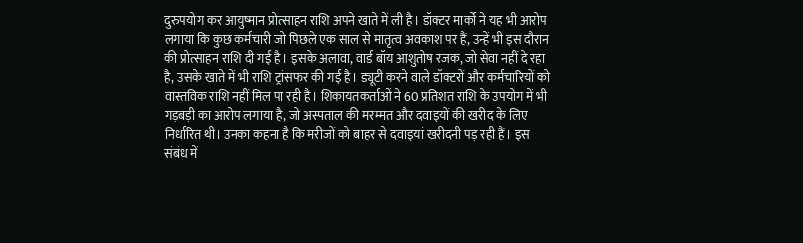दुरुपयोग कर आयुष्मान प्रोत्साहन राशि अपने खाते में ली है। डॉक्टर मार्को ने यह भी आरोप लगाया कि कुछ कर्मचारी जो पिछले एक साल से मातृत्व अवकाश पर हैं, उन्हें भी इस दौरान की प्रोत्साहन राशि दी गई है। इसके अलावा, वार्ड बॉय आशुतोष रजक, जो सेवा नहीं दे रहा है, उसके खाते में भी राशि ट्रांसफर की गई है। ड्यूटी करने वाले डॉक्टरों और कर्मचारियों को वास्तविक राशि नहीं मिल पा रही है। शिकायतकर्ताओं ने 60 प्रतिशत राशि के उपयोग में भी गड़बड़ी का आरोप लगाया है, जो अस्पताल की मरम्मत और दवाइयों की खरीद के लिए निर्धारित थी। उनका कहना है कि मरीजों को बाहर से दवाइयां खरीदनी पड़ रही हैं। इस संबंध में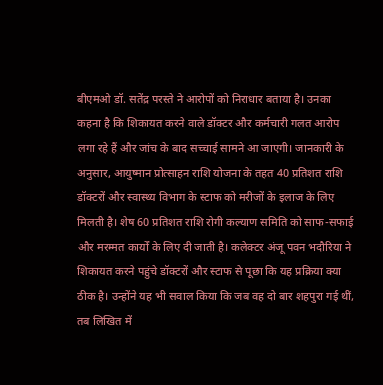बीएमओ डॉ. सतेंद्र परस्ते ने आरोपों को निराधार बताया है। उनका कहना है कि शिकायत करने वाले डॉक्टर और कर्मचारी गलत आरोप लगा रहे हैं और जांच के बाद सच्चाई सामने आ जाएगी। जानकारी के अनुसार, आयुष्मान प्रोत्साहन राशि योजना के तहत 40 प्रतिशत राशि डॉक्टरों और स्वास्थ्य विभाग के स्टाफ को मरीजों के इलाज के लिए मिलती है। शेष 60 प्रतिशत राशि रोगी कल्याण समिति को साफ-सफाई और मरम्मत कार्यों के लिए दी जाती है। कलेक्टर अंजू पवन भदौरिया ने शिकायत करने पहुंचे डॉक्टरों और स्टाफ से पूछा कि यह प्रक्रिया क्या ठीक है। उन्होंने यह भी सवाल किया कि जब वह दो बार शहपुरा गई थीं, तब लिखित में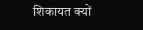शिकायत क्यों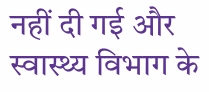नहीं दी गई और स्वास्थ्य विभाग के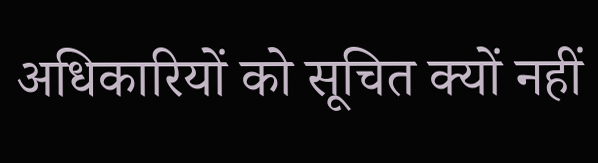अधिकारियों को सूचित क्यों नहीं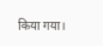किया गया।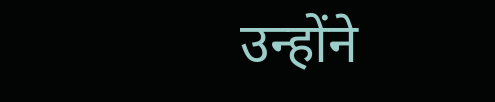उन्होंने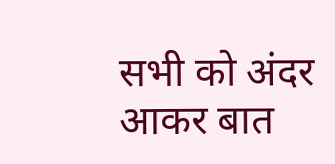सभी को अंदर आकर बात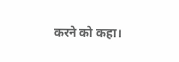करने को कहा।